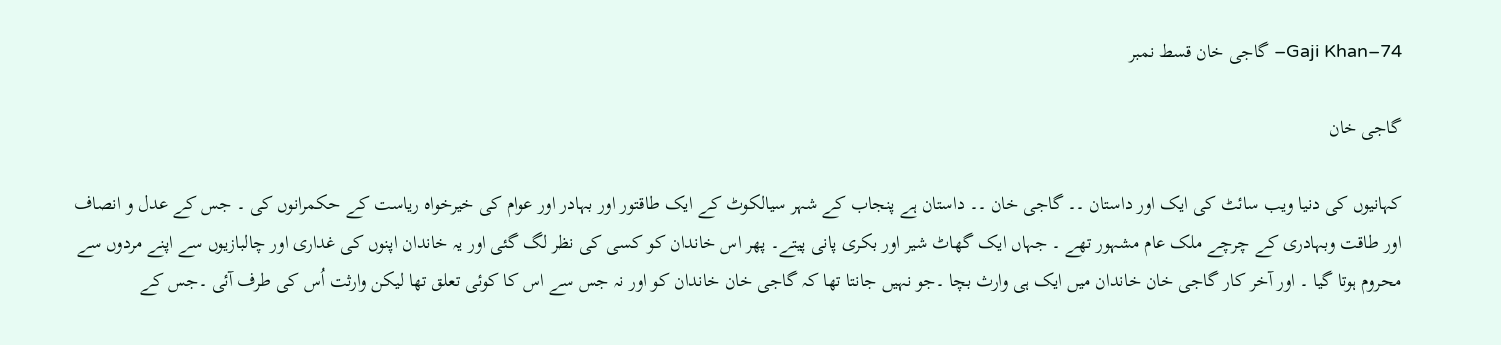Gaji Khan–74– گاجی خان قسط نمبر

گاجی خان

کہانیوں کی دنیا ویب سائٹ کی ایک اور داستان ۔۔ گاجی خان ۔۔ داستان ہے پنجاب کے شہر سیالکوٹ کے ایک طاقتور اور بہادر اور عوام کی خیرخواہ ریاست کے حکمرانوں کی ۔ جس کے عدل و انصاف اور طاقت وبہادری کے چرچے ملک عام مشہور تھے ۔ جہاں ایک گھاٹ شیر اور بکری پانی پیتے۔ پھر اس خاندان کو کسی کی نظر لگ گئی اور یہ خاندان اپنوں کی غداری اور چالبازیوں سے اپنے مردوں سے محروم ہوتا گیا ۔ اور آخر کار گاجی خان خاندان میں ایک ہی وارث بچا ۔جو نہیں جانتا تھا کہ گاجی خان خاندان کو اور نہ جس سے اس کا کوئی تعلق تھا لیکن وارثت اُس کی طرف آئی ۔جس کے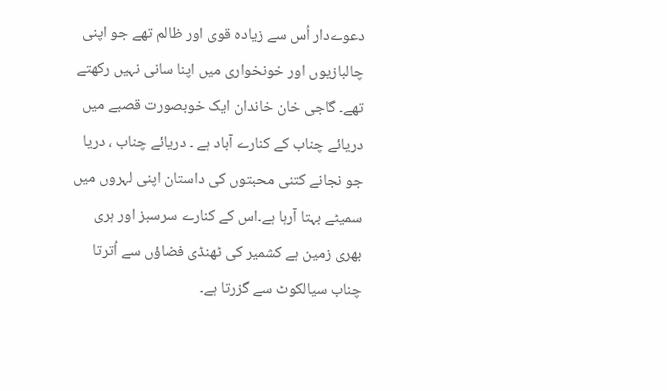دعوےدار اُس سے زیادہ قوی اور ظالم تھے جو اپنی چالبازیوں اور خونخواری میں اپنا سانی نہیں رکھتے تھے۔ گاجی خان خاندان ایک خوبصورت قصبے میں دریائے چناب کے کنارے آباد ہے ۔ دریائے چناب ، دریا جو نجانے کتنی محبتوں کی داستان اپنی لہروں میں سمیٹے بہتا آرہا ہے۔اس کے کنارے سرسبز اور ہری بھری زمین ہے کشمیر کی ٹھنڈی فضاؤں سے اُترتا چناب سیالکوٹ سے گزرتا ہے۔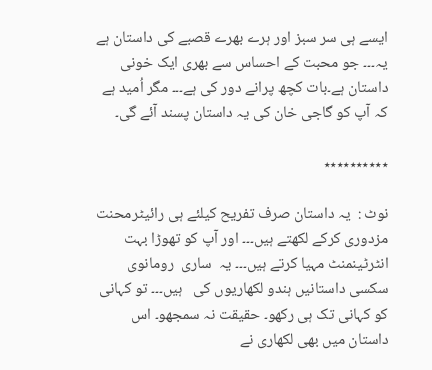ایسے ہی سر سبز اور ہرے بھرے قصبے کی داستان ہے یہ۔۔۔ جو محبت کے احساس سے بھری ایک خونی داستان ہے۔بات کچھ پرانے دور کی ہے۔۔۔ مگر اُمید ہے کہ آپ کو گاجی خان کی یہ داستان پسند آئے گی۔

٭٭٭٭٭٭٭٭٭٭

نوٹ :  یہ داستان صرف تفریح کیلئے ہی رائیٹرمحنت مزدوری کرکے لکھتے ہیں۔۔۔ اور آپ کو تھوڑا بہت انٹرٹینمنٹ مہیا کرتے ہیں۔۔۔ یہ  ساری  رومانوی سکسی داستانیں ہندو لکھاریوں کی   ہیں۔۔۔ تو کہانی کو کہانی تک ہی رکھو۔ حقیقت نہ سمجھو۔ اس داستان میں بھی لکھاری نے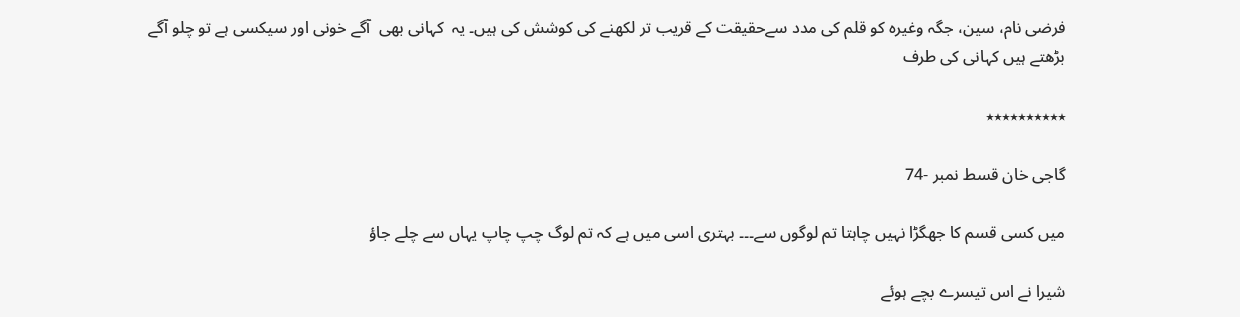فرضی نام، سین، جگہ وغیرہ کو قلم کی مدد سےحقیقت کے قریب تر لکھنے کی کوشش کی ہیں۔ یہ  کہانی بھی  آگے خونی اور سیکسی ہے تو چلو آگے بڑھتے ہیں کہانی کی طرف

٭٭٭٭٭٭٭٭٭٭

گاجی خان قسط نمبر -74

میں کسی قسم کا جھگڑا نہیں چاہتا تم لوگوں سے۔۔۔ بہتری اسی میں ہے کہ تم لوگ چپ چاپ یہاں سے چلے جاؤ

شیرا نے اس تیسرے بچے ہوئے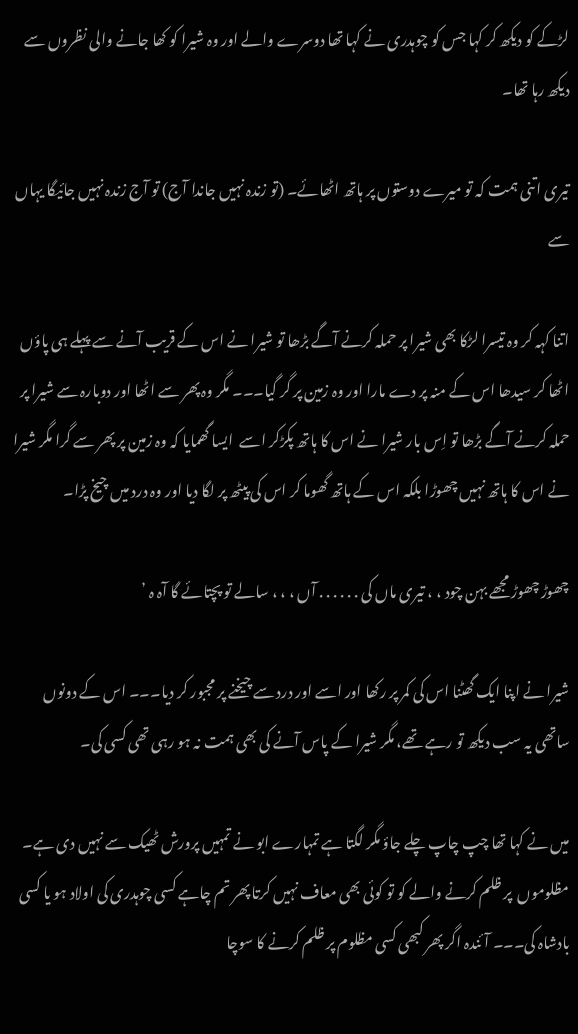لڑکے کو دیکھ کر کہا جس کو چوہدری نے کہا تھا دوسرے والے اور وہ شیرا کو کھا جانے والی نظروں سے دیکھ رہا تھا۔

تیری اتنی ہمت کہ تو میرے دوستوں پر ہاتھ اٹھائے۔ (تو زندہ نہیں جاندا آج) تو آج زندہ نہیں جائیگا یہاں سے

اتنا کہہ کر وہ تیسرا لڑکا بھی شیرا پر حملہ کرنے آگے بڑھا تو شیرا نے اس کے قریب آنے سے پہلے ہی پاؤں اٹھا کر سیدھا اس کے منہ پر دے مارا اور وہ زمین پر گر گیا۔۔۔ مگر وہ پھر سے اٹھا اور دوبارہ سے شیرا پر حملہ کرنے آگے بڑھا تو اِس بار شیرا نے اس کا ہاتھ پکڑکر اسے  ایسا گھمایا کہ وہ زمین پر پھر سے گرا مگر شیرا نے اس کا ہاتھ نہیں چھوڑا بلکہ اس کے ہاتھ گھوما کر اس کی پیٹھ پر لگا دیا اور وہ درد میں چیخ پڑا۔

چھوڑ چھوڑ مجھے بہن چود ، ، تیری ماں کی . . . . . . آں ، ، ، سالے تو پچتائے گا آہ ہ ’

شیرا نے اپنا ایک گھٹنا اس کی کمر پر رکھا اور اسے اور درد سے چیخنے پر مجبور کر دیا۔۔۔ اس کے دونوں ساتھی یہ سب دیکھ تو رہے تھے، مگر شیرا کے پاس آنے کی بھی ہمت نہ ہو رہی تھی کسی کی۔

میں نے کہا تھا چپ چاپ چلے جاؤ مگر لگتا ہے تمہارے ابو نے تمہیں پرورش ٹھیک سے نہیں دی ہے۔ مظلوموں  پر ظلم کرنے والے کو تو کوئی بھی معاف نہیں کرتا پھر تم چاہے کسی چوہدری کی اولاد ہو یا کسی بادشاہ کی۔۔۔ آئندہ اگر پھر کبھی کسی مظلوم پر ظلم کرنے کا سوچا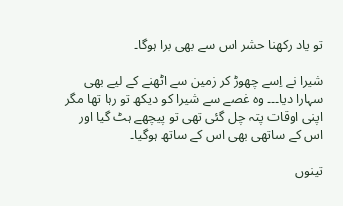تو یاد رکھنا حشر اس سے بھی برا ہوگا۔

شیرا نے اِسے چھوڑ کر زمین سے اٹھنے کے لیے بھی سہارا دیا۔۔۔ وہ غصے سے شیرا کو دیکھ تو رہا تھا مگر اپنی اوقات پتہ چل گئی تھی تو پیچھے ہٹ گیا اور اس کے ساتھی بھی اس کے ساتھ ہوگیا۔

تینوں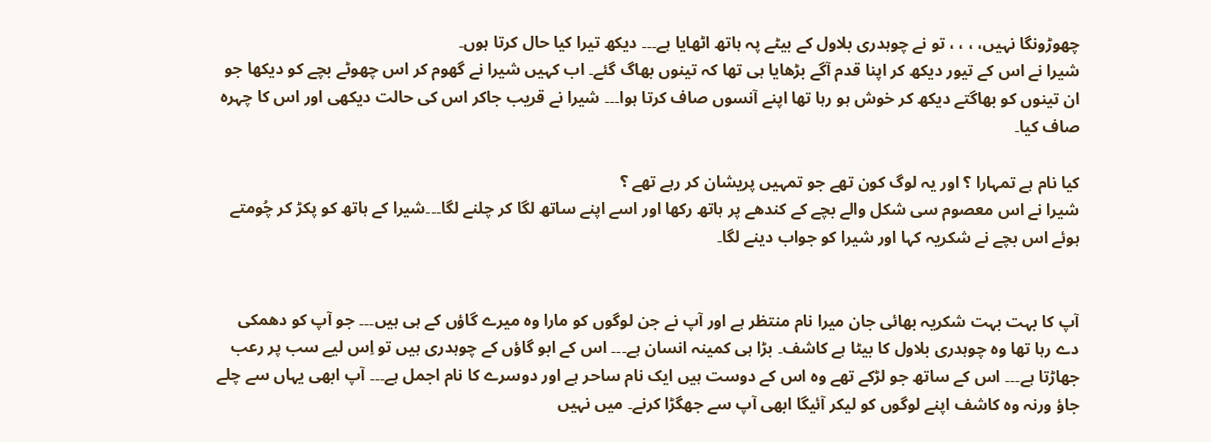چھوڑونگا نہیں، ، ، ، تو نے چوہدری بلاول کے بیٹے پہ ہاتھ اٹھایا ہے۔۔۔ دیکھ تیرا کیا حال کرتا ہوں۔
شیرا نے اس کے تیور دیکھ کر اپنا قدم آگے بڑھایا ہی تھا کہ تینوں بھاگ گئے۔ اب کہیں شیرا نے گھوم کر اس چھوٹے بچے کو دیکھا جو ان تینوں کو بھاگتے دیکھ کر خوش ہو رہا تھا اپنے آنسوں صاف کرتا ہوا۔۔۔ شیرا نے قریب جاکر اس کی حالت دیکھی اور اس کا چہرہ صاف کیا۔

کیا نام ہے تمہارا ؟ اور یہ لوگ کون تھے جو تمہیں پریشان کر رہے تھے ؟
شیرا نے اس معصوم سی شکل والے بچے کے کندھے پر ہاتھ رکھا اور اسے اپنے ساتھ لگا کر چلنے لگا۔۔۔شیرا کے ہاتھ کو پکڑ کر چُومتے ہوئے اس بچے نے شکریہ کہا اور شیرا کو جواب دینے لگا۔


آپ کا بہت بہت شکریہ بھائی جان میرا نام منتظر ہے اور آپ نے جن لوگوں کو مارا وہ میرے گاؤں کے ہی ہیں۔۔۔ جو آپ کو دھمکی دے رہا تھا وہ چوہدری بلاول کا بیٹا ہے کاشف۔ بڑا ہی کمینہ انسان ہے۔۔۔ اس کے ابو گاؤں کے چوہدری ہیں تو اِس لیے سب پر رعب جھاڑتا ہے۔۔۔ اس کے ساتھ جو لڑکے تھے وہ اس کے دوست ہیں ایک نام ساحر ہے اور دوسرے کا نام اجمل ہے۔۔۔ آپ ابھی یہاں سے چلے جاؤ ورنہ وہ کاشف اپنے لوگوں کو لیکر آئیگا ابھی آپ سے جھگڑا کرنے۔ میں نہیں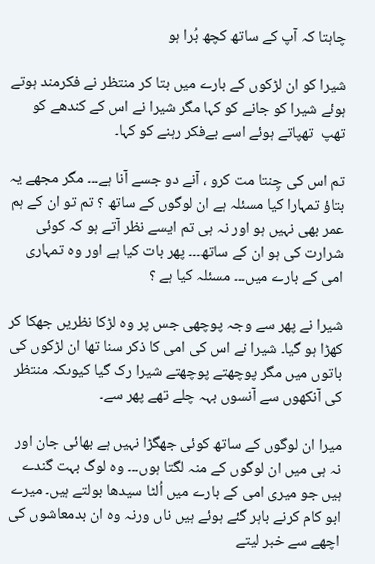چاہتا کہ آپ کے ساتھ کچھ بُرا ہو

شیرا کو ان لڑکوں کے بارے میں بتا کر منتظر نے فکرمند ہوتے ہوئے شیرا کو جانے کو کہا مگر شیرا نے اس کے کندھے کو تھپ  تھپاتے ہوئے اسے بےفکر رہنے کو کہا۔

تم اس کی چِنتا مت کرو ، آنے دو جسے آنا ہے۔۔۔ مگر مجھے یہ بتاؤ تمہارا کیا مسئلہ ہے ان لوگوں کے ساتھ ؟ تم تو ان کے ہم عمر بھی نہیں ہو اور نہ ہی تم ایسے نظر آتے ہو کہ کوئی شرارت کی ہو ان کے ساتھ۔۔۔ پھر بات کیا ہے اور وہ تمہاری امی کے بارے میں۔۔۔ مسئلہ کیا ہے ؟

شیرا نے پھر سے وجہ پوچھی جس پر وہ لڑکا نظریں جھکا کر کھڑا ہو گیا۔ شیرا نے اس کی امی کا ذکر سنا تھا ان لڑکوں کی باتوں میں مگر پوچھتے پوچھتے شیرا رک گیا کیوںکہ منتظر کی آنکھوں سے آنسوں بہہ چلے تھے پھر سے۔

میرا ان لوگوں کے ساتھ کوئی جھگڑا نہیں ہے بھائی جان اور نہ ہی میں ان لوگوں کے منہ لگتا ہوں۔۔۔ وہ لوگ بہت گندے ہیں جو میری امی کے بارے میں اُلٹا سیدھا بولتے ہیں۔ میرے ابو کام کرنے باہر گئے ہوئے ہیں ناں ورنہ وہ ان بدمعاشوں کی اچھے سے خبر لیتے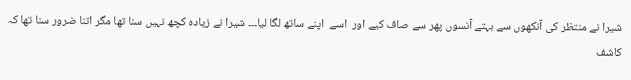شیرا نے منتظر کی آنكھوں سے بہتے آنسوں پھر سے صاف کیے اور  اسے  اپنے ساتھ لگا لیا۔۔۔ شیرا نے زیادہ کچھ نہیں سنا تھا مگر اتنا ضرور سنا تھا کہ کاشف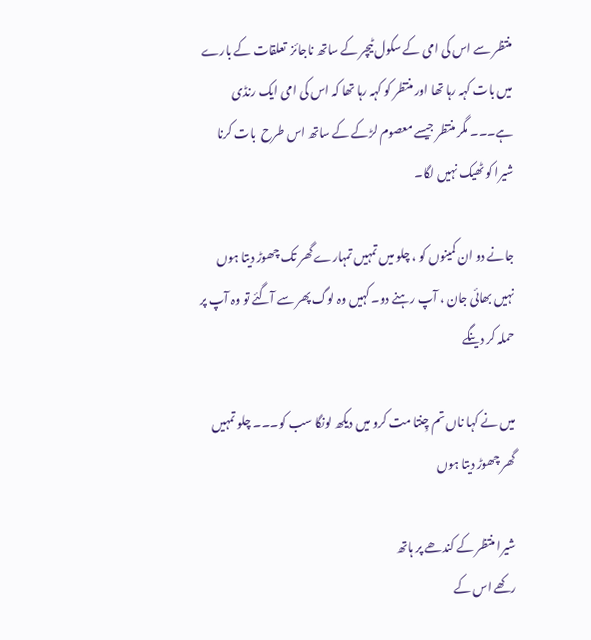منتظر سے اس کی امی کے سکول ٹیچر کے ساتھ ناجائز  تعلقات کے بارے میں بات کہہ رہا تھا اور منتظر کو کہہ رہا تھا کہ اس کی امی ایک رنڈی ہے۔۔۔ مگر منتظر جیسے معصوم لڑکے کے ساتھ اس طرح  بات کرنا شیرا کو ٹھیک نہیں لگا۔

جانے دو ان کمینوں کو ، چلو میں تمہیں تمہارے گھر تک چھوڑ دیتا ہوں
نہیں بھائی جان ، آپ رہنے دو۔ کہیں وہ لوگ پھر سے آگئے تو وہ آپ پر حملہ کر دینگے

میں نے کہا ناں تم چِنتا مت کرو میں دیکھ لونگا سب کو۔۔۔ چلو تمہیں گھر چھوڑ دیتا ہوں

شیرا منتظر کے کندھے پر ہاتھ
رکھے اس کے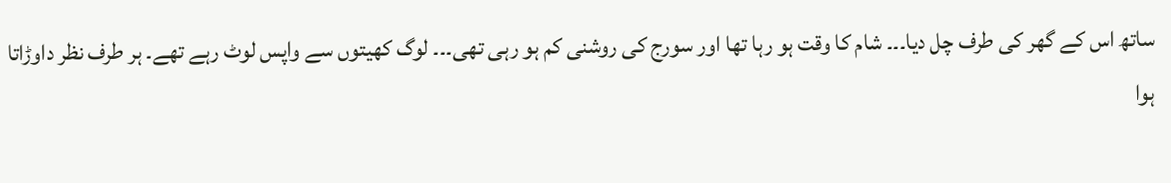ساتھ اس کے گھر کی طرف چل دیا۔۔۔ شام کا وقت ہو رہا تھا اور سورج کی روشنی کم ہو رہی تھی۔۔۔ لوگ کھیتوں سے واپس لوٹ رہے تھے۔ ہر طرف نظر داوڑاتا ہوا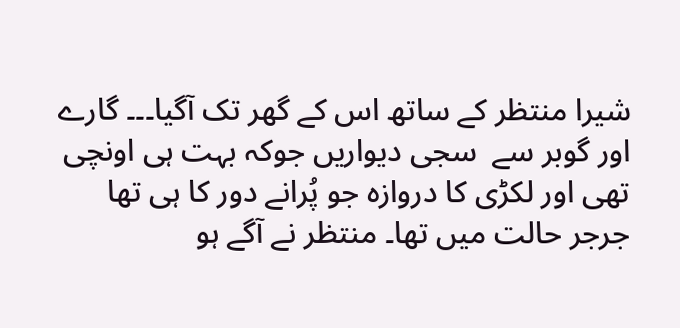شیرا منتظر کے ساتھ اس کے گھر تک آگیا۔۔۔ گارے  اور گوبر سے  سجی دیواریں جوکہ بہت ہی اونچی تھی اور لکڑی کا دروازہ جو پُرانے دور کا ہی تھا جرجر حالت میں تھا۔ منتظر نے آگے ہو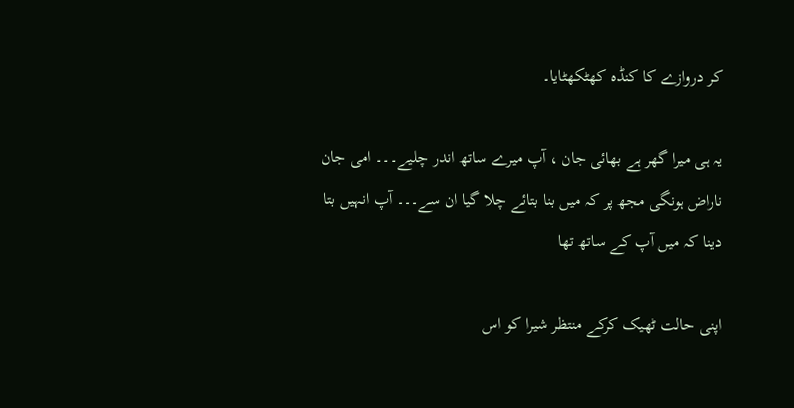کر دروازے کا کنڈہ کھٹکھٹایا۔

یہ ہی میرا گھر ہے بھائی جان ، آپ میرے ساتھ اندر چلیے۔۔۔ امی جان ناراض ہونگی مجھ پر کہ میں بنا بتائے چلا گیا ان سے۔۔۔ آپ انہیں بتا دینا کہ میں آپ کے ساتھ تھا

اپنی حالت ٹھیک کرکے منتظر شیرا کو اس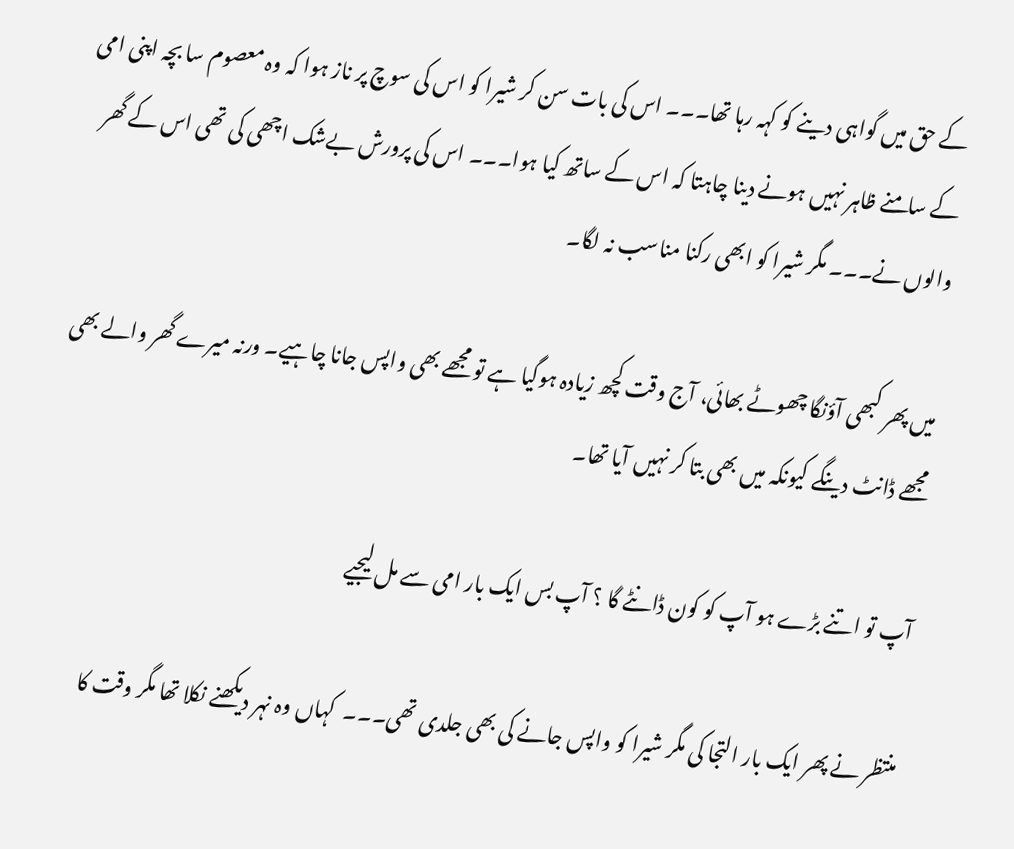کے حق میں گواہی دینے کو کہہ رہا تھا۔۔۔ اس کی بات سن کر شیرا کو اس کی سوچ پر ناز ہوا کہ وہ معصوم سا بچہ اپنی امی کے سامنے ظاہر نہیں ہونے دینا چاہتا کہ اس کے ساتھ کیا ہوا۔۔۔ اس کی پرورش بےشک اچھی کی تھی اس کے گھر والوں نے۔۔۔ مگر شیرا کو ابھی رکنا مناسب نہ لگا۔

میں پھر کبھی آؤنگا چھوٹے بھائی، آج وقت کچھ زیادہ ہوگیا ہے تو مجھے بھی واپس جانا چاہیے۔ ورنہ میرے گھر والے بھی مجھے ڈانٹ دینگے کیونکہ میں بھی بتا کر نہیں آیا تھا۔

آپ تو اتنے بڑے ہو آپ کو کون ڈانٹے گا ؟ آپ بس ایک بار امی سے مل لیجیے

منتظر نے پھر ایک بار التجا کی مگر شیرا کو واپس جانے کی بھی جلدی تھی۔۔۔  کہاں وہ نہر دیکھنے نکلا تھا مگر وقت کا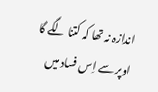اندازہ نہ تھا کہ کتنا لگے گا اوپر سے اِس فساد میں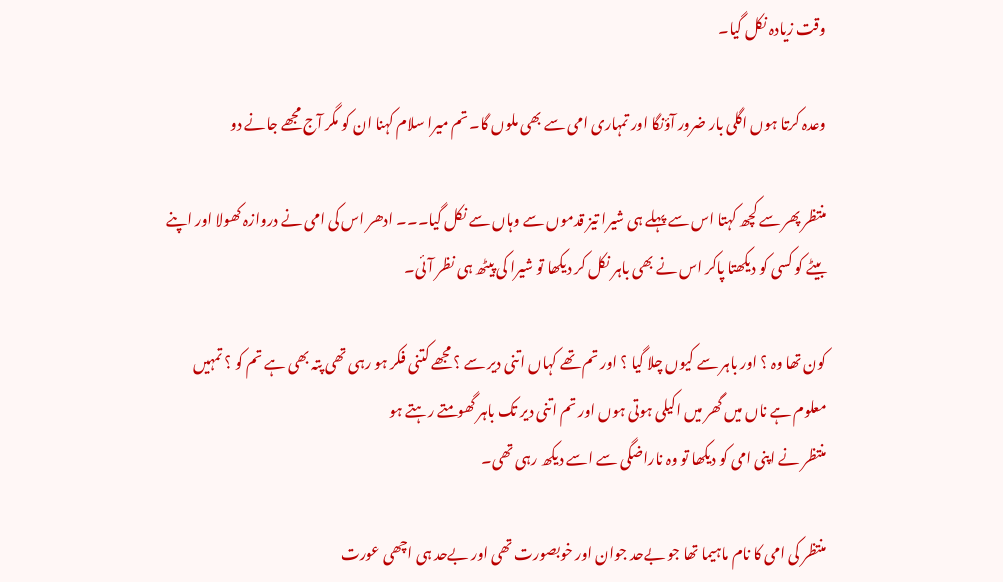وقت زیادہ نکل گیا۔

وعدہ کرتا ہوں اگلی بار ضرور آؤنگا اور تمہاری امی سے بھی ملوں گا۔ تم میرا سلام کہنا ان کو مگر آج مجھے جانے دو

منتظر پھر سے کچھ کہتا اس سے پہلے ہی شیرا تیز قدموں سے وہاں سے نکل گیا۔۔۔ ادھر اس کی امی نے دروازہ کھولا اور اپنے بیٹے کو کسی کو دیکھتا پاکر اس نے بھی باہر نکل کر دیکھا تو شیرا کی پیٹھ ہی نظر آئی۔

کون تھا وہ ؟ اور باہر سے کیوں چلا گیا ؟ اور تم تھے کہاں اتنی دیر سے ؟ مجھے کتنی فکر ہو رہی تھی پتہ بھی ہے تم کو ؟ تمہیں معلوم ہے ناں میں گھر میں اکیلی ہوتی ہوں اور تم اتنی دیر تک باہر گھومتے رہتے ہو
منتظر نے اپنی امی کو دیکھا تو وہ ناراضگی سے اسے دیکھ رہی تھی۔

منتظر کی امی کا نام ماہیما تھا جو بےحد جوان اور خوبصورت تھی اور بےحد ہی اچھی عورت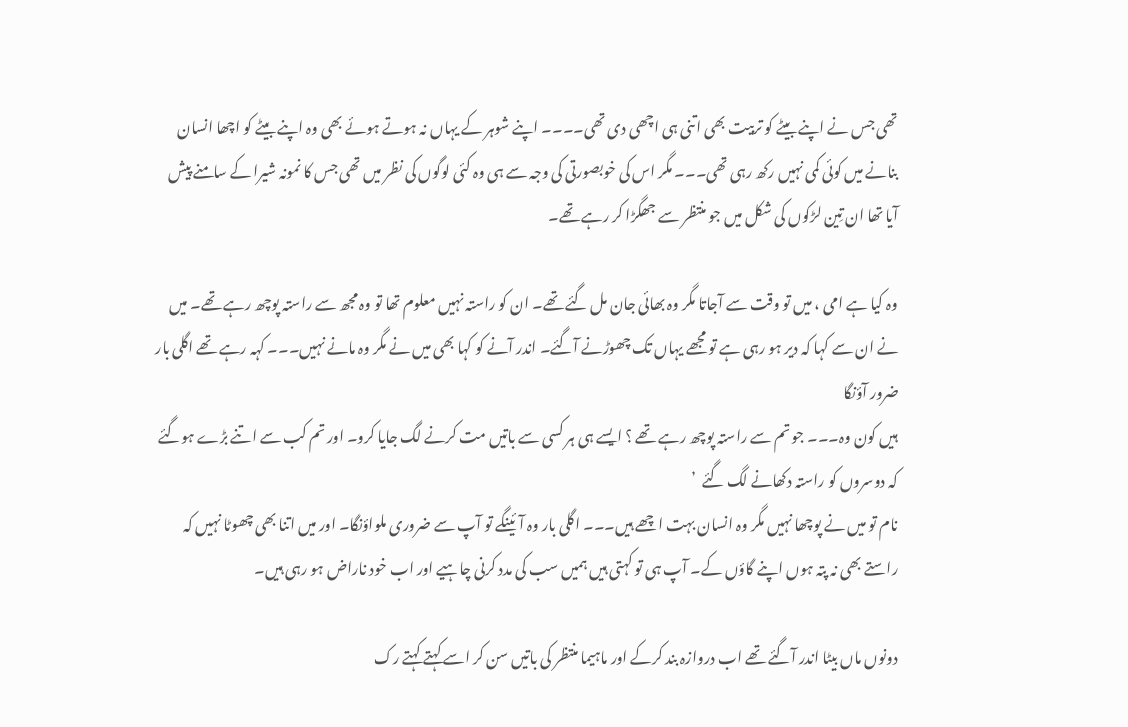تھی جس نے اپنے بیٹے کو تربیت بھی اتنی ہی اچھی دی تھی۔۔۔۔ اپنے شوہر کے یہاں نہ ہوتے ہوئے بھی وہ اپنے بیٹے کو اچھا انسان بنانے میں کوئی کمی نہیں رکھ رہی تھی۔۔۔ مگر اس کی خوبصورتی کی وجہ سے ہی وہ کئی لوگوں کی نظر میں تھی جس کا نمونہ شیرا کے سامنے پیش آیا تھا ان تِین لڑکوں کی شکل میں جو منتظر سے جھگڑا کر رہے تھے۔

وہ کیا ہے امی ، میں تو وقت سے آجاتا مگر وہ بھائی جان مل گئے تھے۔ ان کو راستہ نہیں معلوم تھا تو وہ مجھ سے راستہ پوچھ رہے تھے۔ میں نے ان سے کہا کہ دیر ہو رہی ہے تو مجھے یہاں تک چھوڑنے آگئے۔ اندر آنے کو کہا بھی میں نے مگر وہ مانے نہیں۔۔۔ کہہ رہے تھے اگلی بار ضرور آؤنگا
ہیں کون وہ۔۔۔ جو تم سے راستہ پوچھ رہے تھے ؟ ایسے ہی ہر کسی سے باتیں مت کرنے لگ جایا کرو۔ اور تم کب سے اتنے بڑے ہوگئے کہ دوسروں کو راستہ دکھانے لگ گئے  ’
نام تو میں نے پوچھا نہیں مگر وہ انسان بہت اچھے ہیں۔۔۔ اگلی بار وہ آئینگے تو آپ سے ضروری ملواؤنگا۔ اور میں اتنا بھی چھوٹا نہیں کہ راستے بھی نہ پتہ ہوں اپنے گاؤں کے۔ آپ ہی تو کہتی ہیں ہمیں سب کی مدد کرنی چاہیے اور اب خود ناراض ہو رہی ہیں۔

دونوں ماں بیٹا اندر آگئے تھے اب دروازہ بند کرکے اور ماہیما منتظر کی باتیں سن کر اسے کہتے کہتے رک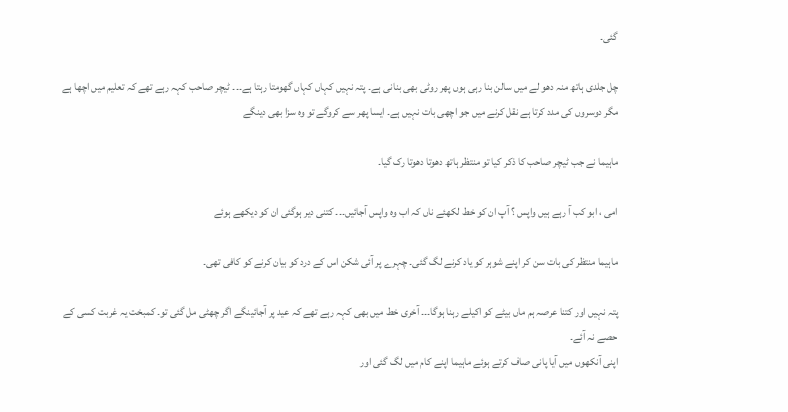گئی۔

چل جلدی ہاتھ منہ دھو لے میں سالن بنا رہی ہوں پھر روٹی بھی بنانی ہے۔ پتہ نہیں کہاں کہاں گھومتا رہتا ہے۔۔۔ ٹیچر صاحب کہہ رہے تھے کہ تعلیم میں اچھا ہے مگر دوسروں کی مدد کرتا ہے نقل کرنے میں جو اچھی بات نہیں ہے۔ ایسا پھر سے کروگے تو وہ سزا بھی دینگے

ماہیما نے جب ٹیچر صاحب کا ذکر کیا تو منتظر ہاتھ دھوتا دھوتا رک گیا۔

امی ، ابو کب آ رہے ہیں واپس ؟ آپ ان کو خط لکھئے ناں کہ اب وہ واپس آجائیں۔۔۔ کتنی دیر ہوگئی ان کو دیکھے ہوئے

ماہیما منتظر کی بات سن کر اپنے شوہر کو یاد کرنے لگ گئی۔ چہرے پر آئی شکن اس کے درد کو بیان کرنے کو کافی تھی۔

پتہ نہیں اور کتنا عرصہ ہم ماں بیٹے کو اکیلے رہنا ہوگا۔۔۔ آخری خط میں بھی کہہ رہے تھے کہ عید پر آجائینگے اگر چھٹی مل گئی تو۔ کمبخت یہ غربت کسی کے حصے نہ آئے۔
اپنی آنكھوں میں آیا پانی صاف کرتے ہوئے ماہیما اپنے کام میں لگ گئی اور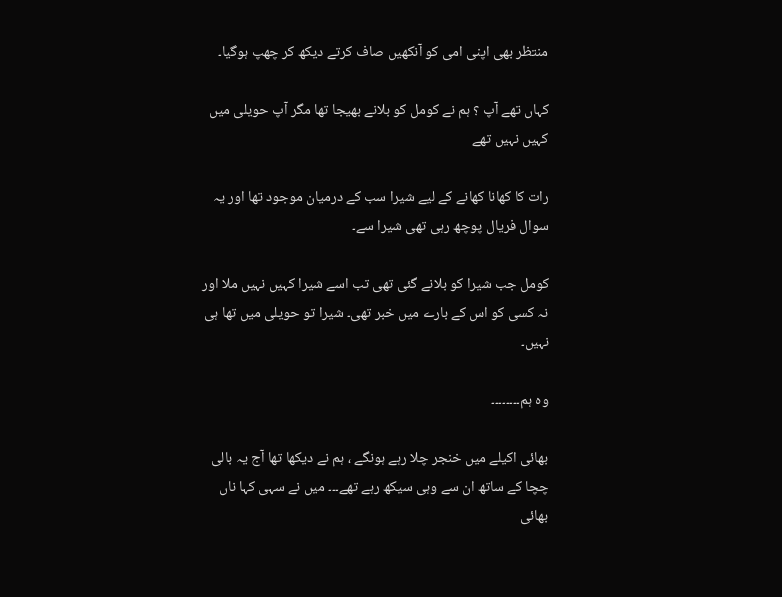منتظر بھی اپنی امی کو آنکھیں صاف کرتے دیکھ کر چھپ ہوگیا۔

کہاں تھے آپ ؟ ہم نے کومل کو بلانے بھیجا تھا مگر آپ حویلی میں کہیں نہیں تھے

رات کا كھانا کھانے کے لیے شیرا سب کے درمیان موجود تھا اور یہ سوال فریال پوچھ رہی تھی شیرا سے۔

کومل جب شیرا کو بلانے گئی تھی تب اسے شیرا کہیں نہیں ملا اور نہ کسی کو اس کے بارے میں خبر تھی۔ شیرا تو حویلی میں تھا ہی نہیں۔

وہ ہم۔۔۔۔۔۔۔۔

بھائی اکیلے میں خنجر چلا رہے ہونگے ، ہم نے دیکھا تھا آج یہ بالی چچا کے ساتھ ان سے وہی سیکھ رہے تھے۔۔۔ میں نے سہی کہا ناں بھائی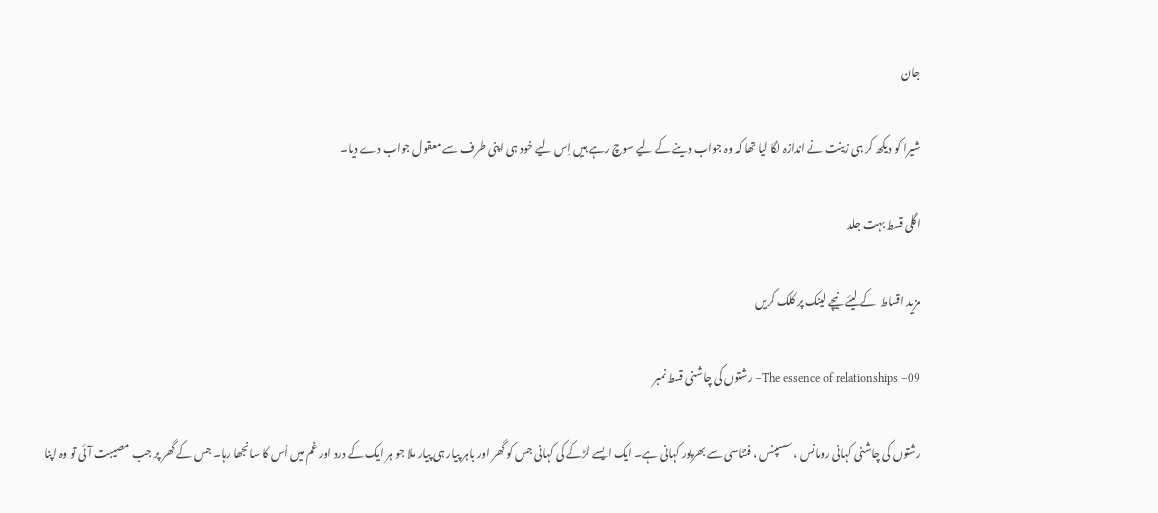جان

شیرا کو دیکھ کر ہی زینت نے اندازہ لگا لیا تھا کہ وہ جواب دینے کے لیے سوچ رہے ہیں اِس لیے خود ہی اپنی طرف سے معقول جواب دے دیا۔

اگلی قسط بہت جلد

مزید اقساط  کے لیئے نیچے لینک پر کلک کریں

The essence of relationships –09– رشتوں کی چاشنی قسط نمبر

رشتوں کی چاشنی کہانی رومانس ، سسپنس ، فنٹاسی سے بھرپور کہانی ہے۔ ایک ایسے لڑکے کی کہانی جس کو گھر اور باہر پیار ہی پیار ملا جو ہر ایک کے درد اور غم میں اُس کا سانجھا رہا۔ جس کے گھر پر جب مصیبت آئی تو وہ اپنا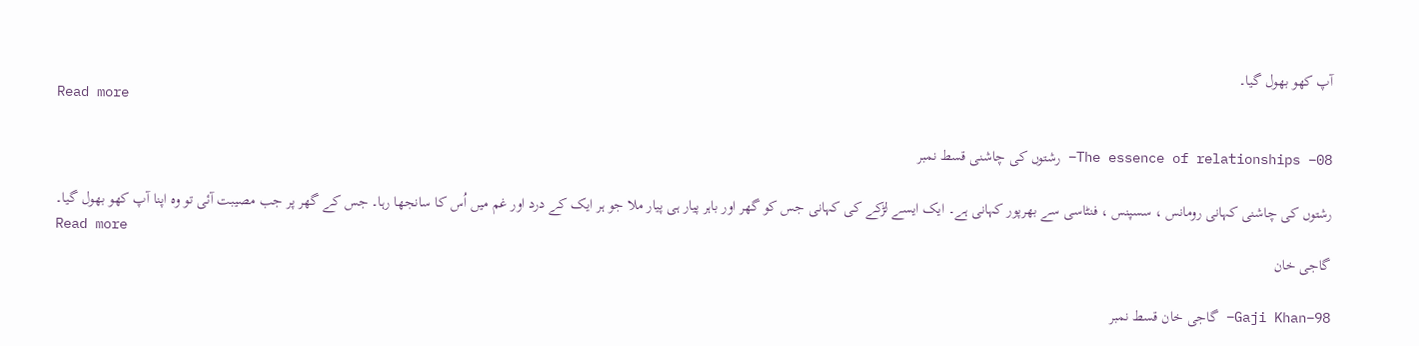آپ کھو بھول گیا۔
Read more

The essence of relationships –08– رشتوں کی چاشنی قسط نمبر

رشتوں کی چاشنی کہانی رومانس ، سسپنس ، فنٹاسی سے بھرپور کہانی ہے۔ ایک ایسے لڑکے کی کہانی جس کو گھر اور باہر پیار ہی پیار ملا جو ہر ایک کے درد اور غم میں اُس کا سانجھا رہا۔ جس کے گھر پر جب مصیبت آئی تو وہ اپنا آپ کھو بھول گیا۔
Read more
گاجی خان

Gaji Khan–98– گاجی خان قسط نمبر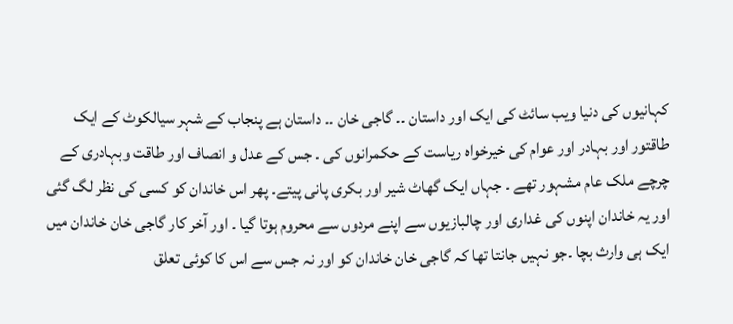کہانیوں کی دنیا ویب سائٹ کی ایک اور داستان ۔۔ گاجی خان ۔۔ داستان ہے پنجاب کے شہر سیالکوٹ کے ایک طاقتور اور بہادر اور عوام کی خیرخواہ ریاست کے حکمرانوں کی ۔ جس کے عدل و انصاف اور طاقت وبہادری کے چرچے ملک عام مشہور تھے ۔ جہاں ایک گھاٹ شیر اور بکری پانی پیتے۔ پھر اس خاندان کو کسی کی نظر لگ گئی اور یہ خاندان اپنوں کی غداری اور چالبازیوں سے اپنے مردوں سے محروم ہوتا گیا ۔ اور آخر کار گاجی خان خاندان میں ایک ہی وارث بچا ۔جو نہیں جانتا تھا کہ گاجی خان خاندان کو اور نہ جس سے اس کا کوئی تعلق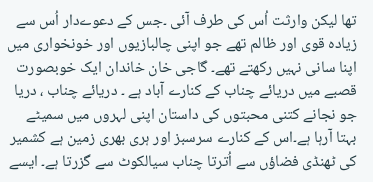تھا لیکن وارثت اُس کی طرف آئی ۔جس کے دعوےدار اُس سے زیادہ قوی اور ظالم تھے جو اپنی چالبازیوں اور خونخواری میں اپنا سانی نہیں رکھتے تھے۔ گاجی خان خاندان ایک خوبصورت قصبے میں دریائے چناب کے کنارے آباد ہے ۔ دریائے چناب ، دریا جو نجانے کتنی محبتوں کی داستان اپنی لہروں میں سمیٹے بہتا آرہا ہے۔اس کے کنارے سرسبز اور ہری بھری زمین ہے کشمیر کی ٹھنڈی فضاؤں سے اُترتا چناب سیالکوٹ سے گزرتا ہے۔ ایسے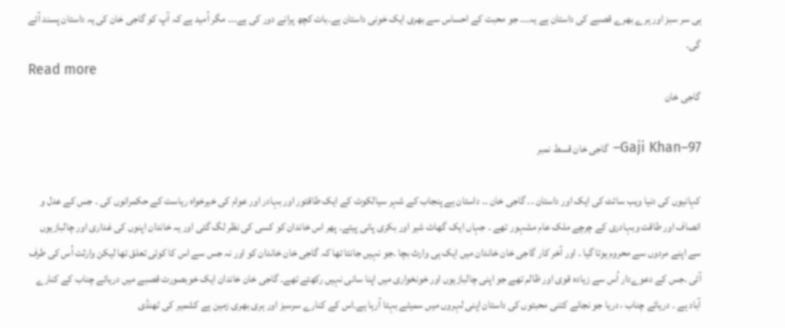ہی سر سبز اور ہرے بھرے قصبے کی داستان ہے یہ۔۔۔ جو محبت کے احساس سے بھری ایک خونی داستان ہے۔بات کچھ پرانے دور کی ہے۔۔۔ مگر اُمید ہے کہ آپ کو گاجی خان کی یہ داستان پسند آئے گی۔
Read more
گاجی خان

Gaji Khan–97– گاجی خان قسط نمبر

کہانیوں کی دنیا ویب سائٹ کی ایک اور داستان ۔۔ گاجی خان ۔۔ داستان ہے پنجاب کے شہر سیالکوٹ کے ایک طاقتور اور بہادر اور عوام کی خیرخواہ ریاست کے حکمرانوں کی ۔ جس کے عدل و انصاف اور طاقت وبہادری کے چرچے ملک عام مشہور تھے ۔ جہاں ایک گھاٹ شیر اور بکری پانی پیتے۔ پھر اس خاندان کو کسی کی نظر لگ گئی اور یہ خاندان اپنوں کی غداری اور چالبازیوں سے اپنے مردوں سے محروم ہوتا گیا ۔ اور آخر کار گاجی خان خاندان میں ایک ہی وارث بچا ۔جو نہیں جانتا تھا کہ گاجی خان خاندان کو اور نہ جس سے اس کا کوئی تعلق تھا لیکن وارثت اُس کی طرف آئی ۔جس کے دعوےدار اُس سے زیادہ قوی اور ظالم تھے جو اپنی چالبازیوں اور خونخواری میں اپنا سانی نہیں رکھتے تھے۔ گاجی خان خاندان ایک خوبصورت قصبے میں دریائے چناب کے کنارے آباد ہے ۔ دریائے چناب ، دریا جو نجانے کتنی محبتوں کی داستان اپنی لہروں میں سمیٹے بہتا آرہا ہے۔اس کے کنارے سرسبز اور ہری بھری زمین ہے کشمیر کی ٹھنڈی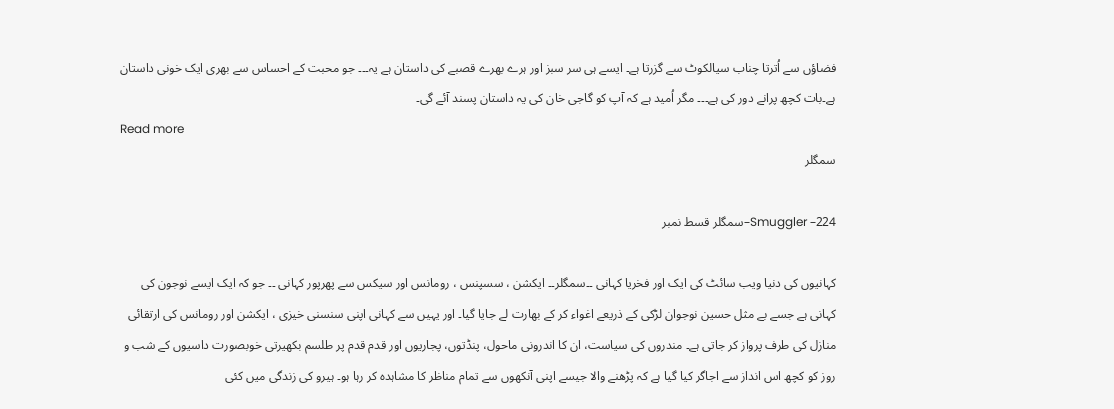فضاؤں سے اُترتا چناب سیالکوٹ سے گزرتا ہے۔ ایسے ہی سر سبز اور ہرے بھرے قصبے کی داستان ہے یہ۔۔۔ جو محبت کے احساس سے بھری ایک خونی داستان ہے۔بات کچھ پرانے دور کی ہے۔۔۔ مگر اُمید ہے کہ آپ کو گاجی خان کی یہ داستان پسند آئے گی۔
Read more
سمگلر

Smuggler –224–سمگلر قسط نمبر

کہانیوں کی دنیا ویب سائٹ کی ایک اور فخریا کہانی ۔۔سمگلر۔۔ ایکشن ، سسپنس ، رومانس اور سیکس سے پھرپور کہانی ۔۔ جو کہ ایک ایسے نوجون کی کہانی ہے جسے بے مثل حسین نوجوان لڑکی کے ذریعے اغواء کر کے بھارت لے جایا گیا۔ اور یہیں سے کہانی اپنی سنسنی خیزی ، ایکشن اور رومانس کی ارتقائی منازل کی طرف پرواز کر جاتی ہے۔ مندروں کی سیاست، ان کا اندرونی ماحول، پنڈتوں، پجاریوں اور قدم قدم پر طلسم بکھیرتی خوبصورت داسیوں کے شب و روز کو کچھ اس انداز سے اجاگر کیا گیا ہے کہ پڑھنے والا جیسے اپنی آنکھوں سے تمام مناظر کا مشاہدہ کر رہا ہو۔ ہیرو کی زندگی میں کئی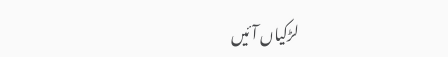لڑکیاں آئیں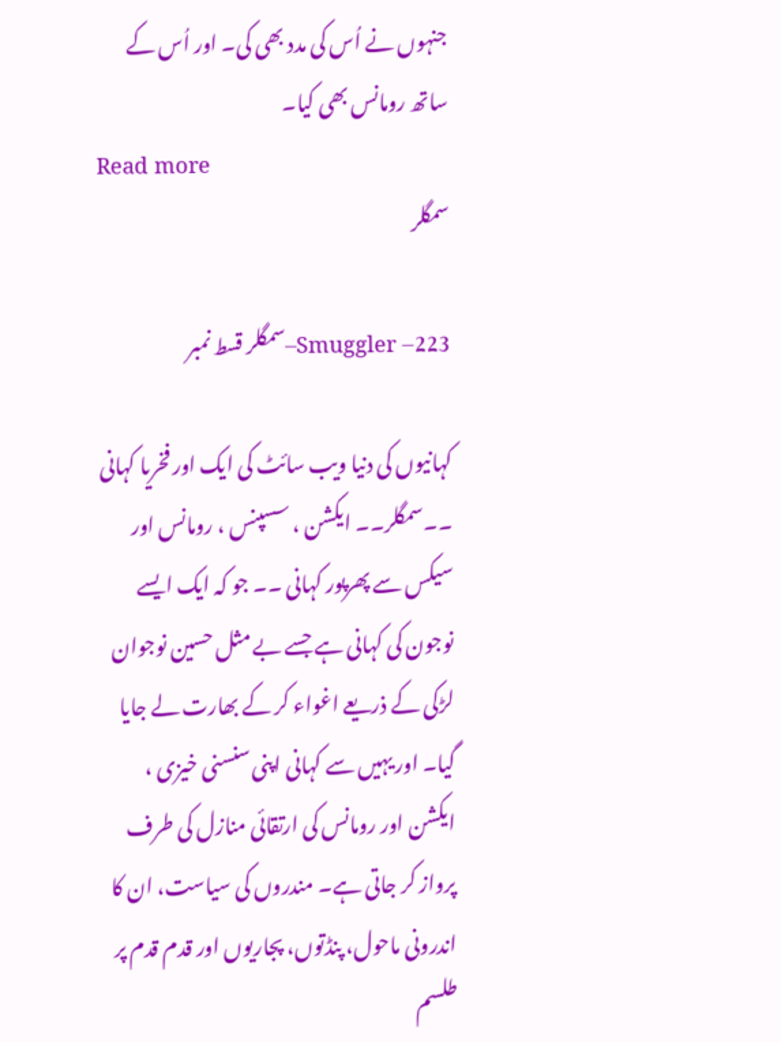جنہوں نے اُس کی مدد بھی کی۔ اور اُس کے ساتھ رومانس بھی کیا۔
Read more
سمگلر

Smuggler –223–سمگلر قسط نمبر

کہانیوں کی دنیا ویب سائٹ کی ایک اور فخریا کہانی ۔۔سمگلر۔۔ ایکشن ، سسپنس ، رومانس اور سیکس سے پھرپور کہانی ۔۔ جو کہ ایک ایسے نوجون کی کہانی ہے جسے بے مثل حسین نوجوان لڑکی کے ذریعے اغواء کر کے بھارت لے جایا گیا۔ اور یہیں سے کہانی اپنی سنسنی خیزی ، ایکشن اور رومانس کی ارتقائی منازل کی طرف پرواز کر جاتی ہے۔ مندروں کی سیاست، ان کا اندرونی ماحول، پنڈتوں، پجاریوں اور قدم قدم پر طلسم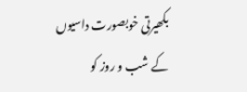بکھیرتی خوبصورت داسیوں کے شب و روز کو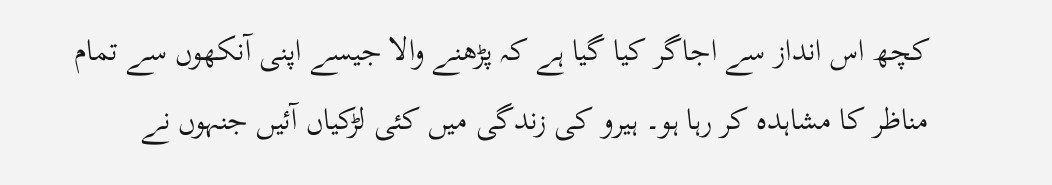کچھ اس انداز سے اجاگر کیا گیا ہے کہ پڑھنے والا جیسے اپنی آنکھوں سے تمام مناظر کا مشاہدہ کر رہا ہو۔ ہیرو کی زندگی میں کئی لڑکیاں آئیں جنہوں نے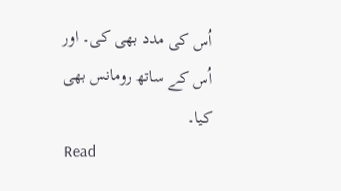اُس کی مدد بھی کی۔ اور اُس کے ساتھ رومانس بھی کیا۔
Read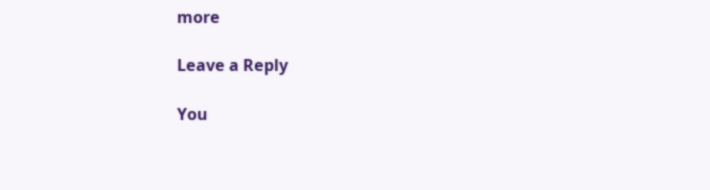more

Leave a Reply

You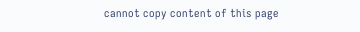cannot copy content of this page